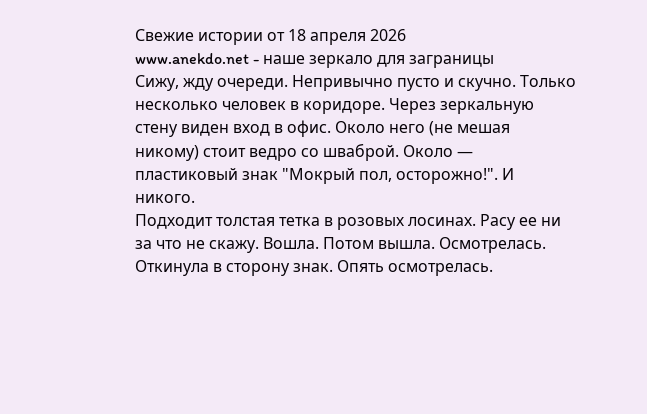Свежие истории от 18 апреля 2026
www.anekdo.net - наше зеркало для заграницы
Сижу, жду очереди. Непривычно пусто и скучно. Только несколько человек в коридоре. Через зеркальную стену виден вход в офис. Около него (не мешая никому) стоит ведро со шваброй. Около — пластиковый знак "Мокрый пол, осторожно!". И никого.
Подходит толстая тетка в розовых лосинах. Расу ее ни за что не скажу. Вошла. Потом вышла. Осмотрелась. Откинула в сторону знак. Опять осмотрелась.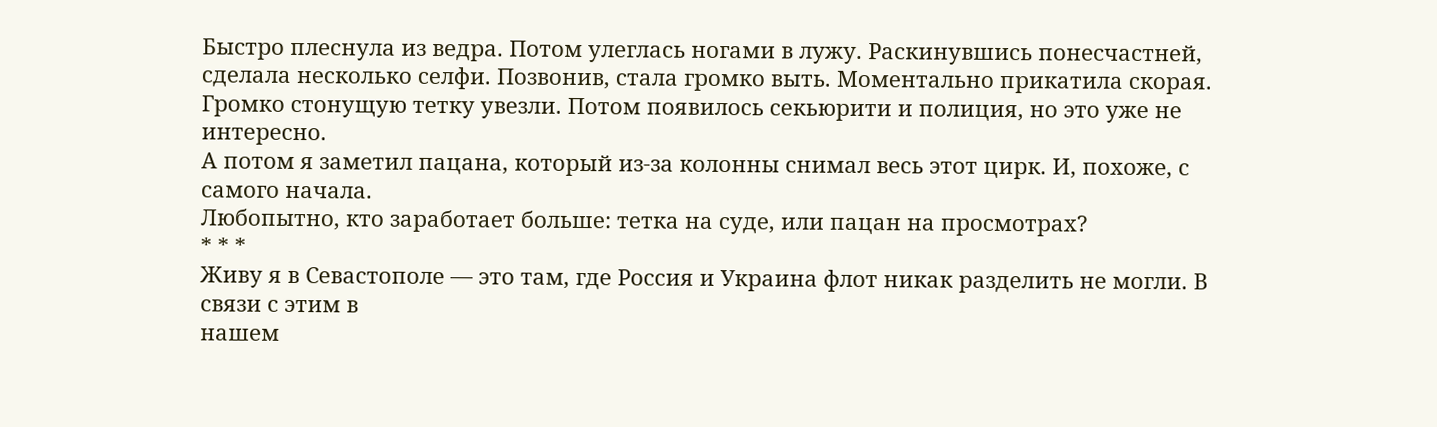Быстро плеснула из ведра. Потом улеглась ногами в лужу. Раскинувшись понесчастней, сделала несколько селфи. Позвонив, стала громко выть. Моментально прикатила скорая. Громко стонущую тетку увезли. Потом появилось секьюрити и полиция, но это уже не интересно.
А потом я заметил пацана, который из-за колонны снимал весь этот цирк. И, похоже, с самого начала.
Любопытно, кто заработает больше: тетка на суде, или пацан на просмотрах?
* * *
Живу я в Севастополе — это там, где Россия и Украина флот никак разделить не могли. В связи с этим в
нашем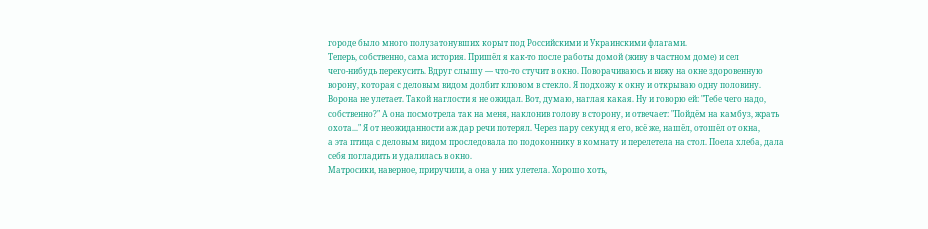городе было много полузатонувших корыт под Российскими и Украинскими флагами.
Теперь, собственно, сама история. Пришёл я как-то после работы домой (живу в частном доме) и сел
чего-нибудь перекусить. Вдруг слышу — что-то стучит в окно. Поворачиваюсь и вижу на окне здоровенную
ворону, которая с деловым видом долбит клювом в стекло. Я подхожу к окну и открываю одну половину.
Ворона не улетает. Такой наглости я не ожидал. Вот, думаю, наглая какая. Ну и говорю ей: "Тебе чего надо,
собственно?" А она посмотрела так на меня, наклонив голову в сторону, и отвечает: "Пойдём на камбуз, жрать
охота..." Я от неожиданности аж дар речи потерял. Через пару секунд я его, всё же, нашёл, отошёл от окна,
а эта птица с деловым видом проследовала по подоконнику в комнату и перелетела на стол. Поела хлеба, дала
себя погладить и удалилась в окно.
Матросики, наверное, приручили, а она у них улетела. Хорошо хоть,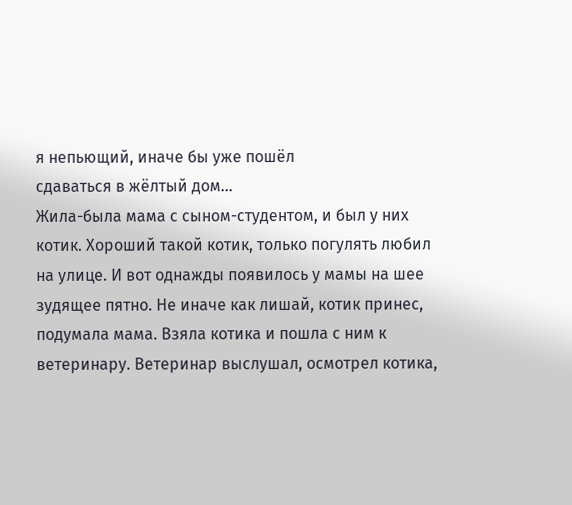я непьющий, иначе бы уже пошёл
сдаваться в жёлтый дом...
Жила-была мама с сыном-студентом, и был у них котик. Хороший такой котик, только погулять любил на улице. И вот однажды появилось у мамы на шее зудящее пятно. Не иначе как лишай, котик принес, подумала мама. Взяла котика и пошла с ним к ветеринару. Ветеринар выслушал, осмотрел котика,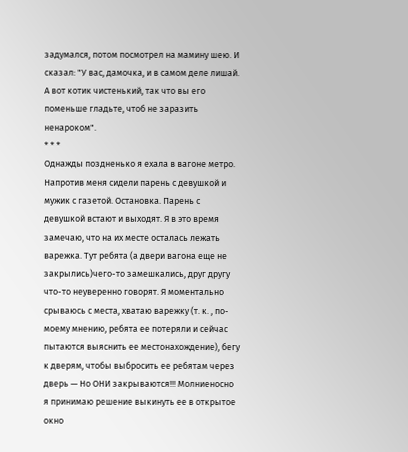задумался, потом посмотрел на мамину шею. И сказал: "У вас, дамочка, и в самом деле лишай. А вот котик чистенький, так что вы его поменьше гладьте, чтоб не заразить ненароком".
* * *
Однажды поздненько я ехала в вагоне метро. Напротив меня сидели парень с девушкой и мужик с газетой. Остановка. Парень с девушкой встают и выходят. Я в это время замечаю, что на их месте осталась лежать варежка. Тут ребята (а двери вагона еще не закрылись)чего-то замешкались, друг другу что-то неуверенно говорят. Я моментально срываюсь с места, хватаю варежку (т. к. , по-моему мнению, ребята ее потеряли и сейчас пытаются выяснить ее местонахождение), бегу к дверям, чтобы выбросить ее ребятам через дверь — Но ОНИ закрываются!!! Молниеносно я принимаю решение выкинуть ее в открытое окно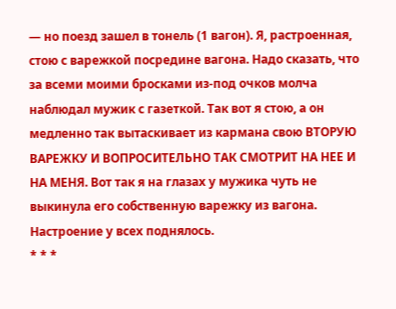— но поезд зашел в тонель (1 вагон). Я, растроенная, стою с варежкой посредине вагона. Надо сказать, что за всеми моими бросками из-под очков молча наблюдал мужик с газеткой. Так вот я стою, а он медленно так вытаскивает из кармана свою ВТОРУЮ ВАРЕЖКУ И ВОПРОСИТЕЛЬНО ТАК СМОТРИТ НА НЕЕ И НА МЕНЯ. Вот так я на глазах у мужика чуть не выкинула его собственную варежку из вагона. Настроение у всех поднялось.
* * *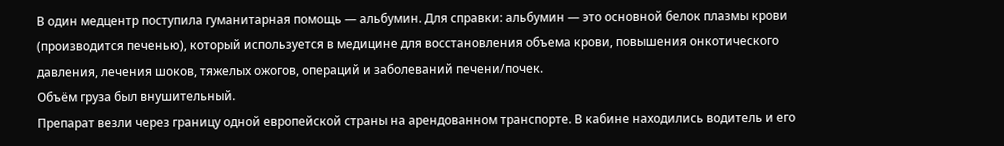В один медцентр поступила гуманитарная помощь — альбумин. Для справки: альбумин — это основной белок плазмы крови (производится печенью), который используется в медицине для восстановления объема крови, повышения онкотического давления, лечения шоков, тяжелых ожогов, операций и заболеваний печени/почек.
Объём груза был внушительный.
Препарат везли через границу одной европейской страны на арендованном транспорте. В кабине находились водитель и его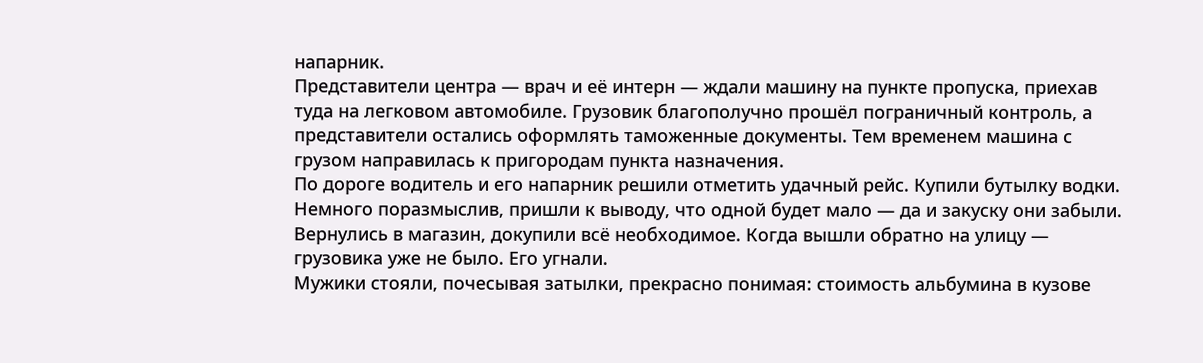напарник.
Представители центра — врач и её интерн — ждали машину на пункте пропуска, приехав туда на легковом автомобиле. Грузовик благополучно прошёл пограничный контроль, а представители остались оформлять таможенные документы. Тем временем машина с грузом направилась к пригородам пункта назначения.
По дороге водитель и его напарник решили отметить удачный рейс. Купили бутылку водки. Немного поразмыслив, пришли к выводу, что одной будет мало — да и закуску они забыли. Вернулись в магазин, докупили всё необходимое. Когда вышли обратно на улицу — грузовика уже не было. Его угнали.
Мужики стояли, почесывая затылки, прекрасно понимая: стоимость альбумина в кузове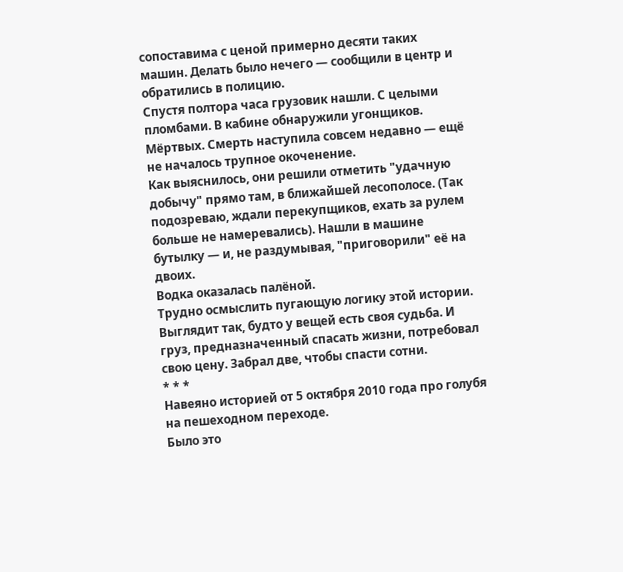сопоставима с ценой примерно десяти таких машин. Делать было нечего — сообщили в центр и обратились в полицию.
Спустя полтора часа грузовик нашли. С целыми пломбами. В кабине обнаружили угонщиков. Мёртвыx. Смерть наступила совсем недавно — ещё не началось трупное окоченение.
Как выяснилось, они решили отметить "удачную добычу" прямо там, в ближайшей лесополосе. (Так подозреваю, ждали перекупщиков, ехать за рулем больше не намеревались). Нашли в машине бутылку — и, не раздумывая, "приговорили" её на двоих.
Водка оказалась палёной.
Трудно осмыслить пугающую логику этой истории. Выглядит так, будто у вещей есть своя судьба. И груз, предназначенный спасать жизни, потребовал свою цену. Забрал две, чтобы спасти сотни.
* * *
Навеяно историей от 5 октября 2010 года про голубя на пешеходном переходе.
Было это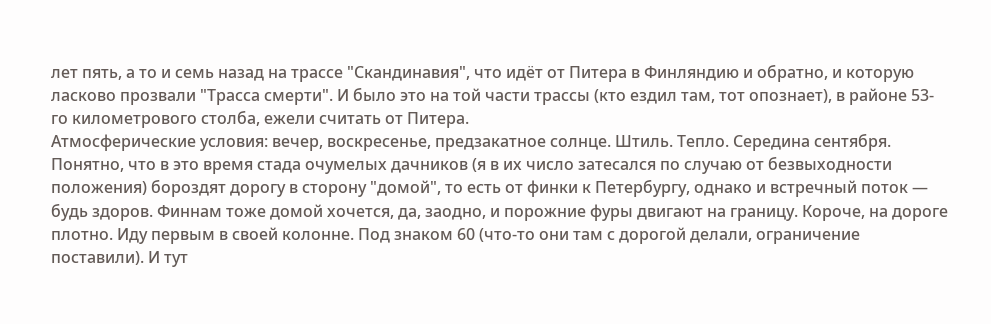лет пять, а то и семь назад на трассе "Скандинавия", что идёт от Питера в Финляндию и обратно, и которую ласково прозвали "Трасса смерти". И было это на той части трассы (кто ездил там, тот опознает), в районе 53-го километрового столба, ежели считать от Питера.
Атмосферические условия: вечер, воскресенье, предзакатное солнце. Штиль. Тепло. Середина сентября.
Понятно, что в это время стада очумелых дачников (я в их число затесался по случаю от безвыходности положения) бороздят дорогу в сторону "домой", то есть от финки к Петербургу, однако и встречный поток — будь здоров. Финнам тоже домой хочется, да, заодно, и порожние фуры двигают на границу. Короче, на дороге плотно. Иду первым в своей колонне. Под знаком 60 (что-то они там с дорогой делали, ограничение поставили). И тут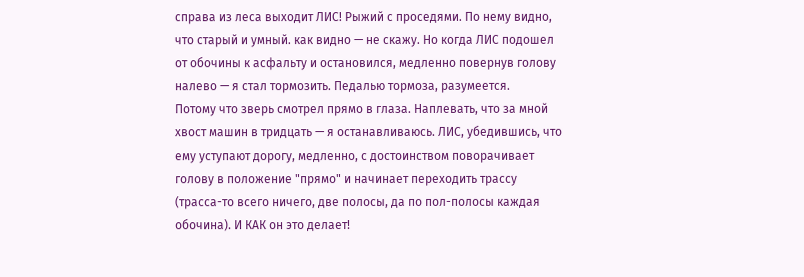справа из леса выходит ЛИС! Рыжий с проседями. По нему видно, что старый и умный. как видно — не скажу. Но когда ЛИС подошел от обочины к асфальту и остановился, медленно повернув голову налево — я стал тормозить. Педалью тормоза, разумеется.
Потому что зверь смотрел прямо в глаза. Наплевать, что за мной хвост машин в тридцать — я останавливаюсь. ЛИС, убедившись, что ему уступают дорогу, медленно, с достоинством поворачивает голову в положение "прямо" и начинает переходить трассу (трасса-то всего ничего, две полосы, да по пол-полосы каждая обочина). И КАК он это делает!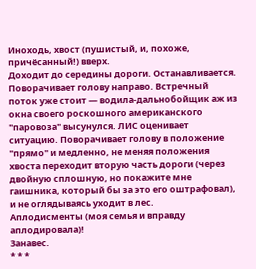Иноходь, хвост (пушистый, и, похоже, причёсанный!) вверх.
Доходит до середины дороги. Останавливается. Поворачивает голову направо. Встречный поток уже стоит — водила-дальнобойщик аж из окна своего роскошного американского "паровоза" высунулся. ЛИС оценивает ситуацию. Поворачивает голову в положение "прямо" и медленно, не меняя положения хвоста переходит вторую часть дороги (через двойную сплошную, но покажите мне гаишника, который бы за это его оштрафовал), и не оглядываясь уходит в лес.
Аплодисменты (моя семья и вправду аплодировала)!
Занавес.
* * *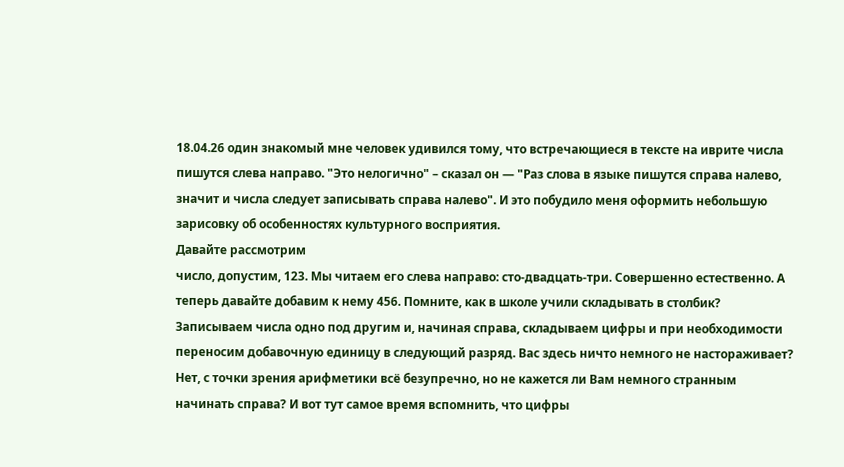18.04.26 один знакомый мне человек удивился тому, что встречающиеся в тексте на иврите числа пишутся слева направо. "Это нелогично" – сказал он — "Раз слова в языке пишутся справа налево, значит и числа следует записывать справа налево". И это побудило меня оформить небольшую зарисовку об особенностях культурного восприятия.
Давайте рассмотрим
число, допустим, 123. Мы читаем его слева направо: сто-двадцать-три. Совершенно естественно. А теперь давайте добавим к нему 456. Помните, как в школе учили складывать в столбик? Записываем числа одно под другим и, начиная справа, складываем цифры и при необходимости переносим добавочную единицу в следующий разряд. Вас здесь ничто немного не настораживает? Нет, с точки зрения арифметики всё безупречно, но не кажется ли Вам немного странным начинать справа? И вот тут самое время вспомнить, что цифры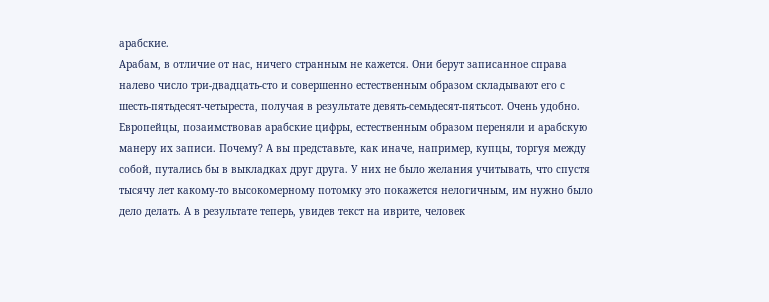арабские.
Арабам, в отличие от нас, ничего странным не кажется. Они берут записанное справа налево число три-двадцать-сто и совершенно естественным образом складывают его с шесть-пятьдесят-четыреста, получая в результате девять-семьдесят-пятьсот. Очень удобно. Европейцы, позаимствовав арабские цифры, естественным образом переняли и арабскую манеру их записи. Почему? А вы представьте, как иначе, например, купцы, торгуя между собой, путались бы в выкладках друг друга. У них не было желания учитывать, что спустя тысячу лет какому-то высокомерному потомку это покажется нелогичным, им нужно было дело делать. А в результате теперь, увидев текст на иврите, человек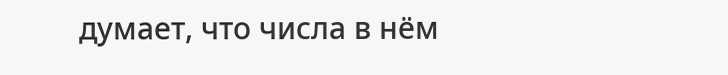думает, что числа в нём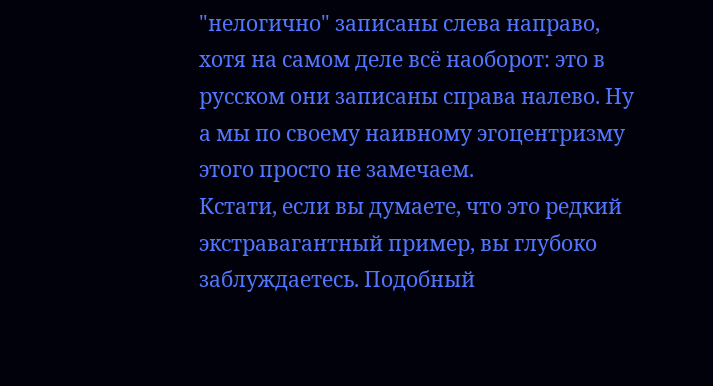"нелогично" записаны слева направо, хотя на самом деле всё наоборот: это в русском они записаны справа налево. Ну а мы по своему наивному эгоцентризму этого просто не замечаем.
Кстати, если вы думаете, что это редкий экстравагантный пример, вы глубоко заблуждаетесь. Подобный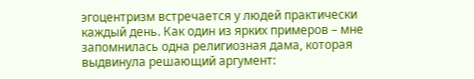эгоцентризм встречается у людей практически каждый день. Как один из ярких примеров – мне запомнилась одна религиозная дама, которая выдвинула решающий аргумент: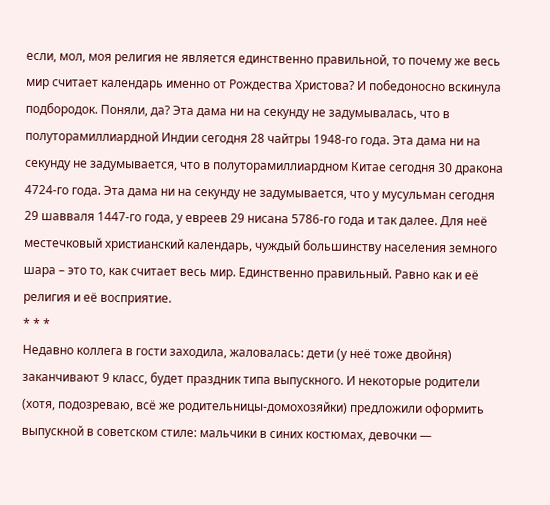если, мол, моя религия не является единственно правильной, то почему же весь мир считает календарь именно от Рождества Христова? И победоносно вскинула подбородок. Поняли, да? Эта дама ни на секунду не задумывалась, что в полуторамиллиардной Индии сегодня 28 чайтры 1948-го года. Эта дама ни на секунду не задумывается, что в полуторамиллиардном Китае сегодня 30 дракона 4724-го года. Эта дама ни на секунду не задумывается, что у мусульман сегодня 29 шавваля 1447-го года, у евреев 29 нисана 5786-го года и так далее. Для неё местечковый христианский календарь, чуждый большинству населения земного шара – это то, как считает весь мир. Единственно правильный. Равно как и её религия и её восприятие.
* * *
Недавно коллега в гости заходила, жаловалась: дети (у неё тоже двойня) заканчивают 9 класс, будет праздник типа выпускного. И некоторые родители (хотя, подозреваю, всё же родительницы-домохозяйки) предложили оформить выпускной в советском стиле: мальчики в синих костюмах, девочки —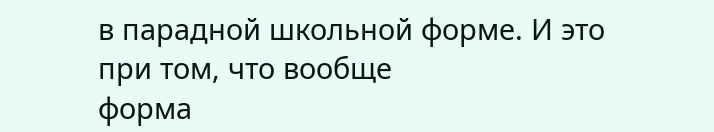в парадной школьной форме. И это при том, что вообще
форма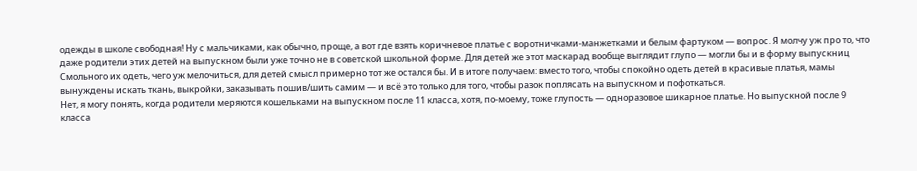одежды в школе свободная! Ну с мальчиками, как обычно, проще, а вот где взять коричневое платье с воротничками-манжетками и белым фартуком — вопрос. Я молчу уж про то, что даже родители этих детей на выпускном были уже точно не в советской школьной форме. Для детей же этот маскарад вообще выглядит глупо — могли бы и в форму выпускниц Смольного их одеть, чего уж мелочиться, для детей смысл примерно тот же остался бы. И в итоге получаем: вместо того, чтобы спокойно одеть детей в красивые платья, мамы вынуждены искать ткань, выкройки, заказывать пошив/шить самим — и всё это только для того, чтобы разок поплясать на выпускном и пофоткаться.
Нет, я могу понять, когда родители меряются кошельками на выпускном после 11 класса, хотя, по-моему, тоже глупость — одноразовое шикарное платье. Но выпускной после 9 класса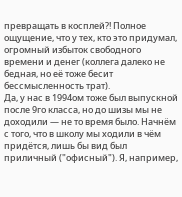превращать в косплей?! Полное ощущение, что у тех, кто это придумал, огромный избыток свободного времени и денег (коллега далеко не бедная, но её тоже бесит бессмысленность трат).
Да, у нас в 1994ом тоже был выпускной после 9го класса, но до шизы мы не доходили — не то время было. Начнём с того, что в школу мы ходили в чём придётся, лишь бы вид был приличный ("офисный"). Я, например,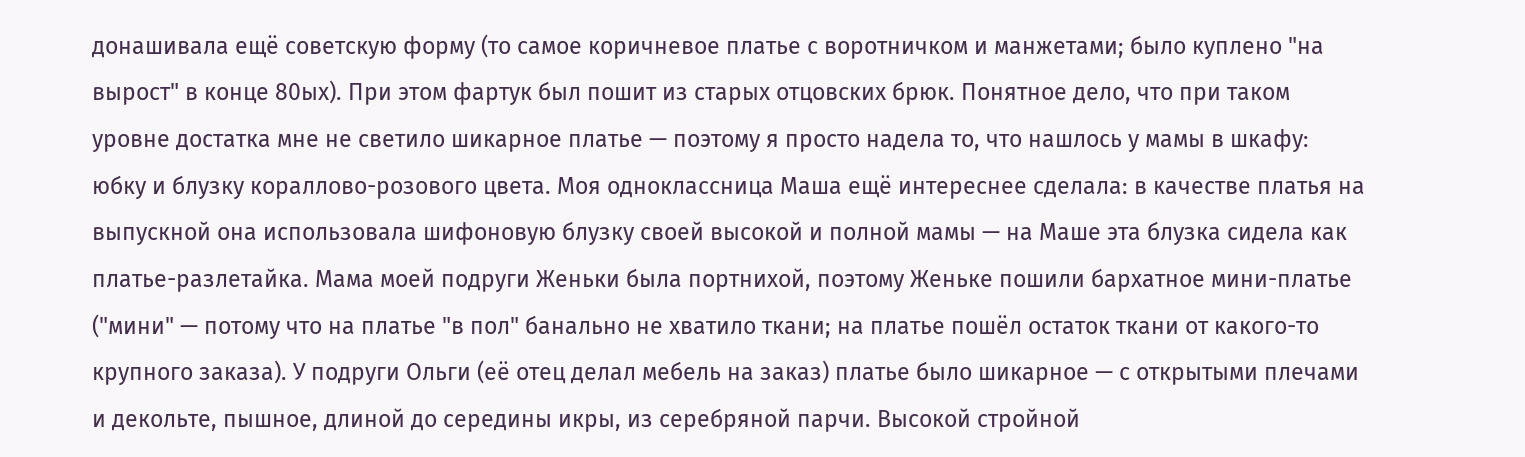донашивала ещё советскую форму (то самое коричневое платье с воротничком и манжетами; было куплено "на вырост" в конце 80ых). При этом фартук был пошит из старых отцовских брюк. Понятное дело, что при таком уровне достатка мне не светило шикарное платье — поэтому я просто надела то, что нашлось у мамы в шкафу: юбку и блузку кораллово-розового цвета. Моя одноклассница Маша ещё интереснее сделала: в качестве платья на выпускной она использовала шифоновую блузку своей высокой и полной мамы — на Маше эта блузка сидела как платье-разлетайка. Мама моей подруги Женьки была портнихой, поэтому Женьке пошили бархатное мини-платье ("мини" — потому что на платье "в пол" банально не хватило ткани; на платье пошёл остаток ткани от какого-то крупного заказа). У подруги Ольги (её отец делал мебель на заказ) платье было шикарное — с открытыми плечами и декольте, пышное, длиной до середины икры, из серебряной парчи. Высокой стройной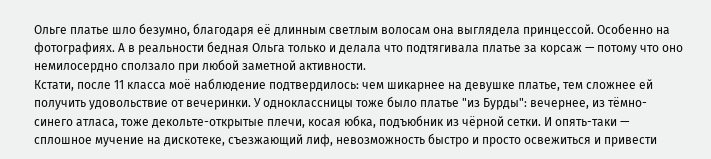Ольге платье шло безумно, благодаря её длинным светлым волосам она выглядела принцессой. Особенно на фотографиях. А в реальности бедная Ольга только и делала что подтягивала платье за корсаж — потому что оно немилосердно сползало при любой заметной активности.
Кстати, после 11 класса моё наблюдение подтвердилось: чем шикарнее на девушке платье, тем сложнее ей получить удовольствие от вечеринки. У одноклассницы тоже было платье "из Бурды": вечернее, из тёмно-синего атласа, тоже декольте-открытые плечи, косая юбка, подъюбник из чёрной сетки. И опять-таки — сплошное мучение на дискотеке, съезжающий лиф, невозможность быстро и просто освежиться и привести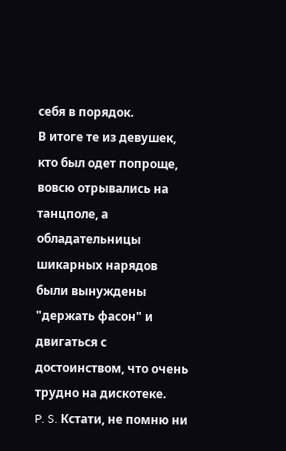себя в порядок.
В итоге те из девушек, кто был одет попроще, вовсю отрывались на танцполе, а обладательницы шикарных нарядов были вынуждены "держать фасон" и двигаться с достоинством, что очень трудно на дискотеке.
P. S. Кстати, не помню ни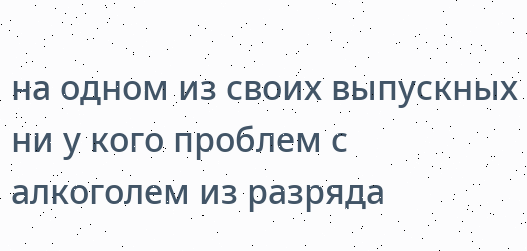на одном из своих выпускных ни у кого проблем с алкоголем из разряда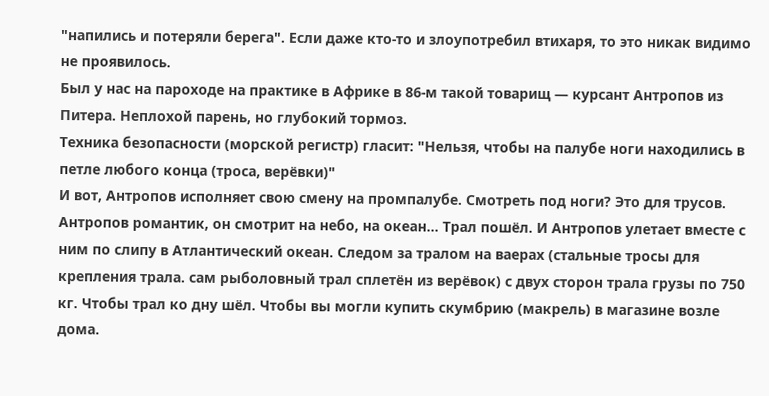"напились и потеряли берега". Если даже кто-то и злоупотребил втихаря, то это никак видимо не проявилось.
Был у нас на пароходе на практике в Африке в 86-м такой товарищ — курсант Антропов из Питера. Неплохой парень, но глубокий тормоз.
Техника безопасности (морской регистр) гласит: "Нельзя, чтобы на палубе ноги находились в петле любого конца (троса, верёвки)"
И вот, Антропов исполняет свою смену на промпалубе. Смотреть под ноги? Это для трусов. Антропов романтик, он смотрит на небо, на океан... Трал пошёл. И Антропов улетает вместе с ним по слипу в Атлантический океан. Следом за тралом на ваерах (стальные тросы для крепления трала. сам рыболовный трал сплетён из верёвок) с двух сторон трала грузы по 750 кг. Чтобы трал ко дну шёл. Чтобы вы могли купить скумбрию (макрель) в магазине возле дома.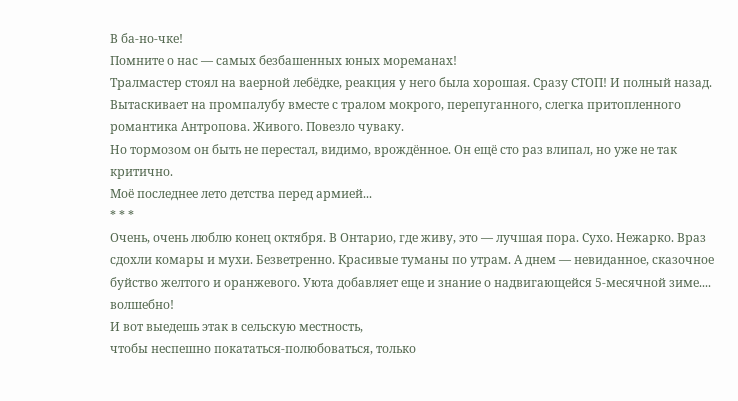В ба-но-чке!
Помните о нас — самых безбашенных юных мореманах!
Тралмастер стоял на ваерной лебёдке, реакция у него была хорошая. Сразу СТОП! И полный назад. Вытаскивает на промпалубу вместе с тралом мокрого, перепуганного, слегка притопленного романтика Антропова. Живого. Повезло чуваку.
Но тормозом он быть не перестал, видимо, врождённое. Он ещё сто раз влипал, но уже не так критично.
Моё последнее лето детства перед армией...
* * *
Очень, очень люблю конец октября. В Онтарио, где живу, это — лучшая пора. Сухо. Нежарко. Враз сдохли комары и мухи. Безветренно. Красивые туманы по утрам. А днем — невиданное, сказочное буйство желтого и оранжевого. Уюта добавляет еще и знание о надвигающейся 5-месячной зиме.... волшебно!
И вот выедешь этак в сельскую местность,
чтобы неспешно покататься-полюбоваться, только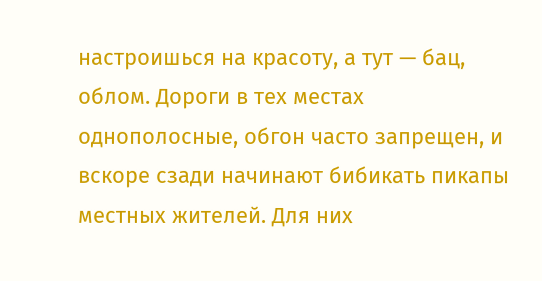настроишься на красоту, а тут — бац, облом. Дороги в тех местах однополосные, обгон часто запрещен, и вскоре сзади начинают бибикать пикапы местных жителей. Для них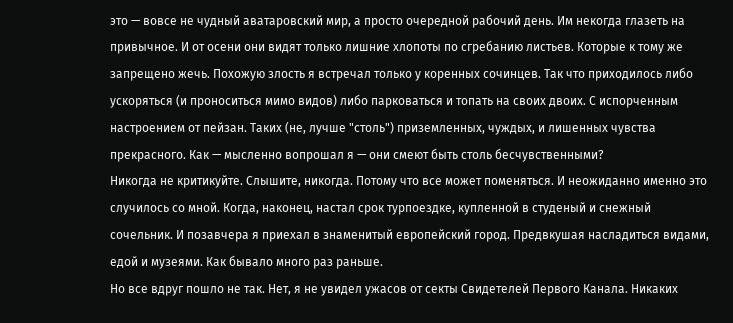это — вовсе не чудный аватаровский мир, а просто очередной рабочий день. Им некогда глазеть на привычное. И от осени они видят только лишние хлопоты по сгребанию листьев. Которые к тому же запрещено жечь. Похожую злость я встречал только у коренных сочинцев. Так что приходилось либо ускоряться (и проноситься мимо видов) либо парковаться и топать на своих двоих. С испорченным настроением от пейзан. Таких (не, лучше "столь") приземленных, чуждых, и лишенных чувства прекрасного. Как — мысленно вопрошал я — они смеют быть столь бесчувственными?
Никогда не критикуйте. Слышите, никогда. Потому что все может поменяться. И неожиданно именно это случилось со мной. Когда, наконец, настал срок турпоездке, купленной в студеный и снежный сочельник. И позавчера я приехал в знаменитый европейский город. Предвкушая насладиться видами, едой и музеями. Как бывало много раз раньше.
Но все вдруг пошло не так. Нет, я не увидел ужасов от секты Свидетелей Первого Канала. Никаких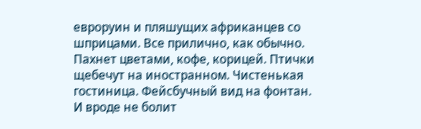евроруин и пляшущих африканцев со шприцами. Все прилично, как обычно. Пахнет цветами, кофе, корицей. Птички щебечут на иностранном. Чистенькая гостиница. Фейсбучный вид на фонтан. И вроде не болит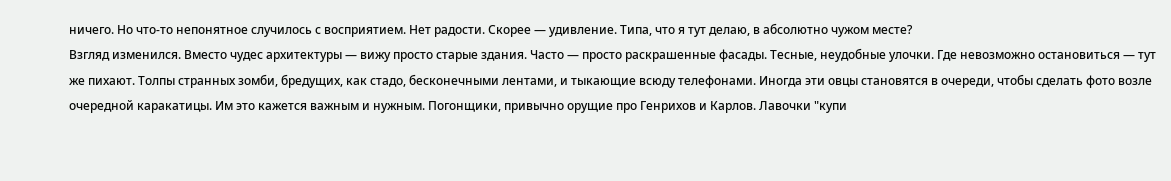ничего. Но что-то непонятное случилось с восприятием. Нет радости. Скорее — удивление. Типа, что я тут делаю, в абсолютно чужом месте?
Взгляд изменился. Вместо чудес архитектуры — вижу просто старые здания. Часто — просто раскрашенные фасады. Тесные, неудобные улочки. Где невозможно остановиться — тут же пихают. Толпы странных зомби, бредущих, как стадо, бесконечными лентами, и тыкающие всюду телефонами. Иногда эти овцы становятся в очереди, чтобы сделать фото возле очередной каракатицы. Им это кажется важным и нужным. Погонщики, привычно орущие про Генрихов и Карлов. Лавочки "купи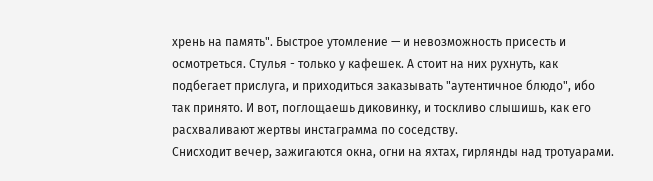хрень на память". Быстрое утомление — и невозможность присесть и осмотреться. Стулья - только у кафешек. А стоит на них рухнуть, как подбегает прислуга, и приходиться заказывать "аутентичное блюдо", ибо так принято. И вот, поглощаешь диковинку, и тоскливо слышишь, как его расхваливают жертвы инстаграмма по соседству.
Снисходит вечер, зажигаются окна, огни на яхтах, гирлянды над тротуарами.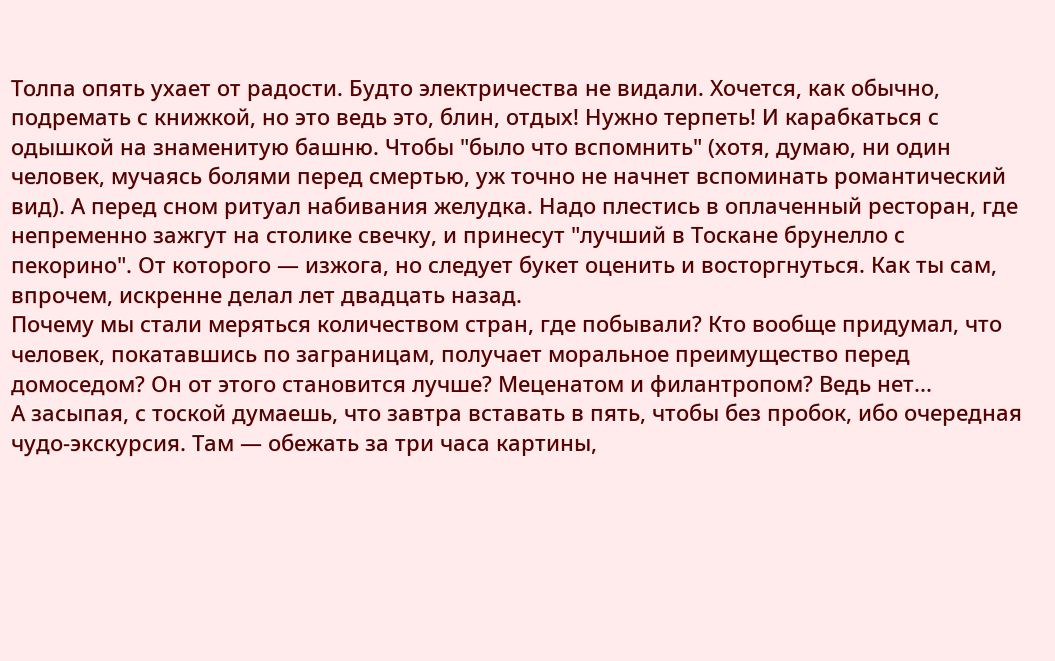Толпа опять ухает от радости. Будто электричества не видали. Хочется, как обычно, подремать с книжкой, но это ведь это, блин, отдых! Нужно терпеть! И карабкаться с одышкой на знаменитую башню. Чтобы "было что вспомнить" (хотя, думаю, ни один человек, мучаясь болями перед смертью, уж точно не начнет вспоминать романтический вид). А перед сном ритуал набивания желудка. Надо плестись в оплаченный ресторан, где непременно зажгут на столике свечку, и принесут "лучший в Тоскане брунелло с пекорино". От которого — изжога, но следует букет оценить и восторгнуться. Как ты сам, впрочем, искренне делал лет двадцать назад.
Почему мы стали меряться количеством стран, где побывали? Кто вообще придумал, что человек, покатавшись по заграницам, получает моральное преимущество перед домоседом? Он от этого становится лучше? Меценатом и филантропом? Ведь нет...
А засыпая, с тоской думаешь, что завтра вставать в пять, чтобы без пробок, ибо очередная чудо-экскурсия. Там — обежать за три часа картины,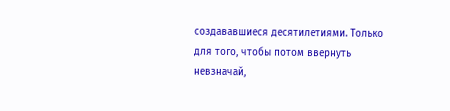создававшиеся десятилетиями. Только для того, чтобы потом ввернуть невзначай,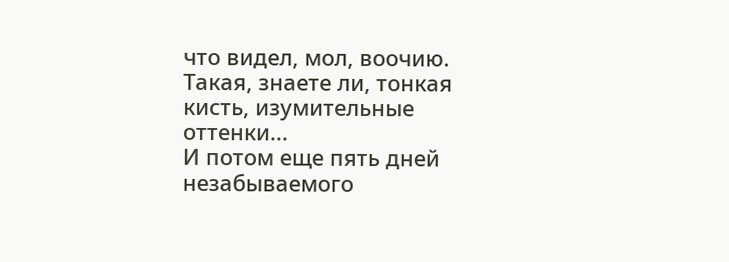что видел, мол, воочию. Такая, знаете ли, тонкая кисть, изумительные оттенки...
И потом еще пять дней незабываемого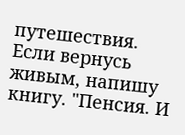путешествия.
Если вернусь живым, напишу книгу. "Пенсия. И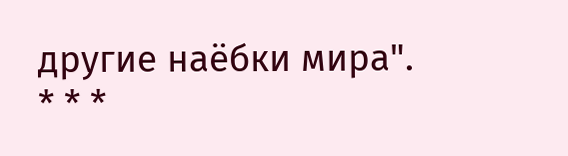другие наёбки мира".
* * *